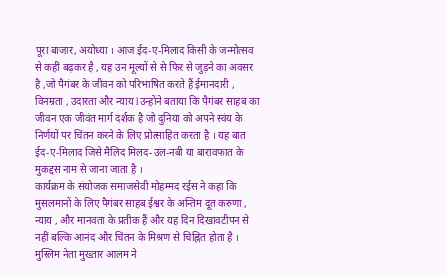पूरा बाजार, अयोध्या । आज ईद-ए-मिलाद किसी के जन्मोत्सव से कहीं बढ़कर है , यह उन मूल्यों से से फिर से जुड़ने का अवसर है ,जो पैगंबर के जीवन को परिभाषित करते हैं ईमानदारी , विनम्रता , उदारता और न्याय l उन्होंने बताया कि पैगंबर साहब का जीवन एक जीवंत मार्ग दर्शक है जो दुनिया को अपने स्वंय के निर्णयों पर चिंतन करने के लिए प्रोत्साहित करता है । यह बात ईद-ए-मिलाद जिसे मैलिद मिलद-उल-नबी या बारावफात के मुकद्दस नाम से जाना जाता है ।
कार्यक्रम के संयोजक समाजसेवी मोहम्मद रईस ने कहा कि मुसलमानों के लिए पैगंबर साहब ईश्वर के अन्तिम दूत करुणा , न्याय , और मानवता के प्रतीक हैं और यह दिन दिखावटीपन से नहीं बल्कि आनंद और चिंतन के मिश्रण से चिह्नित होता है । मुस्लिम नेता मुख्तार आलम ने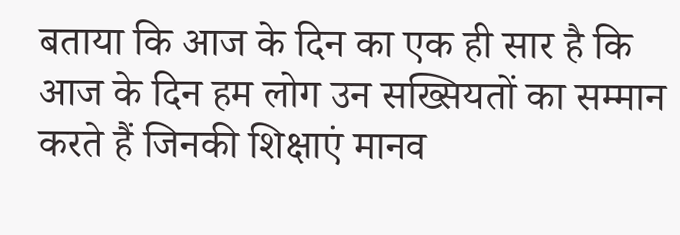बताया कि आज के दिन का एक ही सार है कि आज के दिन हम लोग उन सख्सियतों का सम्मान करते हैं जिनकी शिक्षाएं मानव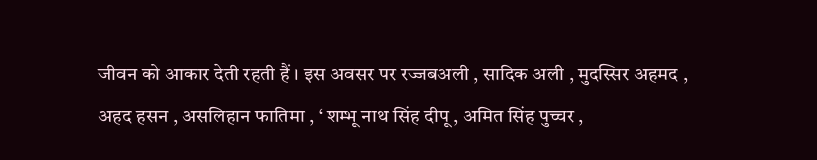जीवन को आकार देती रहती हैं । इस अवसर पर रज्जबअली , सादिक अली , मुदस्सिर अहमद , अहद हसन , असलिहान फातिमा , ‘ शम्भू नाथ सिंह दीपू , अमित सिंह पुच्चर ,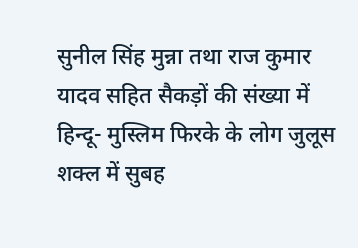सुनील सिंह मुन्ना तथा राज कुमार यादव सहित सैकड़ों की संख्या में हिन्दू- मुस्लिम फिरके के लोग जुलूस शक्ल में सुबह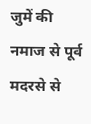जुमें की नमाज से पूर्व मदरसे से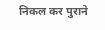निकल कर पुराने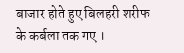बाजार होते हुए बिलहरी शरीफ के कर्बला तक गए ।